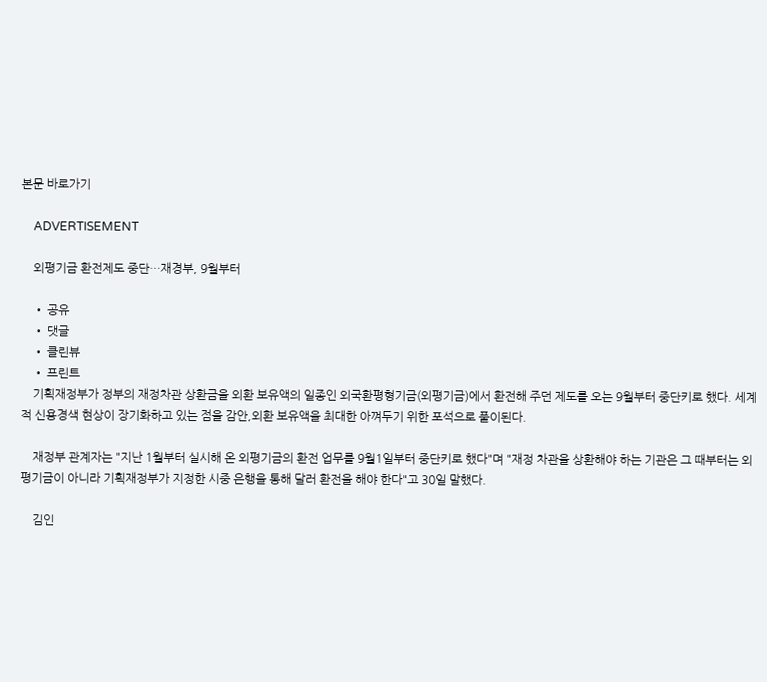본문 바로가기

    ADVERTISEMENT

    외평기금 환전제도 중단…재경부, 9월부터

    • 공유
    • 댓글
    • 클린뷰
    • 프린트
    기획재정부가 정부의 재정차관 상환금을 외환 보유액의 일종인 외국환평형기금(외평기금)에서 환전해 주던 제도를 오는 9월부터 중단키로 했다. 세계적 신용경색 현상이 장기화하고 있는 점을 감안,외환 보유액을 최대한 아껴두기 위한 포석으로 풀이된다.

    재정부 관계자는 "지난 1월부터 실시해 온 외평기금의 환전 업무를 9월1일부터 중단키로 했다"며 "재정 차관을 상환해야 하는 기관은 그 때부터는 외평기금이 아니라 기획재정부가 지정한 시중 은행을 통해 달러 환전을 해야 한다"고 30일 말했다.

    김인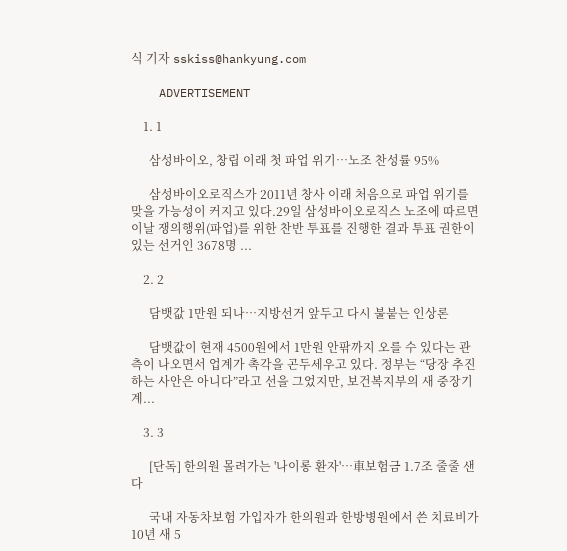식 기자 sskiss@hankyung.com

    ADVERTISEMENT

    1. 1

      삼성바이오, 창립 이래 첫 파업 위기…노조 찬성률 95%

      삼성바이오로직스가 2011년 창사 이래 처음으로 파업 위기를 맞을 가능성이 커지고 있다.29일 삼성바이오로직스 노조에 따르면 이날 쟁의행위(파업)를 위한 찬반 투표를 진행한 결과 투표 권한이 있는 선거인 3678명 ...

    2. 2

      담뱃값 1만원 되나…지방선거 앞두고 다시 불붙는 인상론

      담뱃값이 현재 4500원에서 1만원 안팎까지 오를 수 있다는 관측이 나오면서 업계가 촉각을 곤두세우고 있다. 정부는 “당장 추진하는 사안은 아니다”라고 선을 그었지만, 보건복지부의 새 중장기 계...

    3. 3

      [단독] 한의원 몰려가는 '나이롱 환자'…車보험금 1.7조 줄줄 샌다

      국내 자동차보험 가입자가 한의원과 한방병원에서 쓴 치료비가 10년 새 5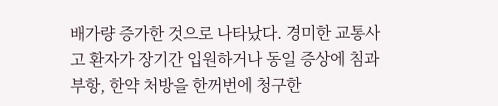배가량 증가한 것으로 나타났다. 경미한 교통사고 환자가 장기간 입원하거나 동일 증상에 침과 부항, 한약 처방을 한꺼번에 청구한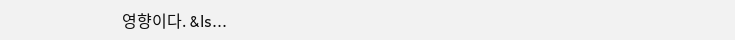영향이다. &ls...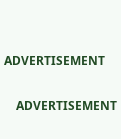ADVERTISEMENT

    ADVERTISEMENT